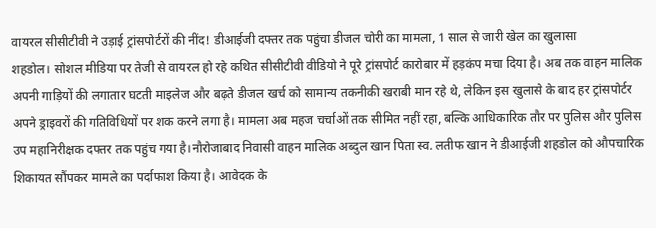वायरल सीसीटीवी ने उड़ाई ट्रांसपोर्टरों की नींद! डीआईजी दफ्तर तक पहुंचा डीजल चोरी का मामला, 1 साल से जारी खेल का खुलासा
शहडोल। सोशल मीडिया पर तेजी से वायरल हो रहे कथित सीसीटीवी वीडियो ने पूरे ट्रांसपोर्ट कारोबार में हड़कंप मचा दिया है। अब तक वाहन मालिक अपनी गाड़ियों की लगातार घटती माइलेज और बढ़ते डीजल खर्च को सामान्य तकनीकी खराबी मान रहे थे, लेकिन इस खुलासे के बाद हर ट्रांसपोर्टर अपने ड्राइवरों की गतिविधियों पर शक करने लगा है। मामला अब महज चर्चाओं तक सीमित नहीं रहा, बल्कि आधिकारिक तौर पर पुलिस और पुलिस उप महानिरीक्षक दफ्तर तक पहुंच गया है।नौरोजाबाद निवासी वाहन मालिक अब्दुल खान पिता स्व. लतीफ खान ने डीआईजी शहडोल को औपचारिक शिकायत सौंपकर मामले का पर्दाफाश किया है। आवेदक के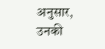अनुसार, उनकी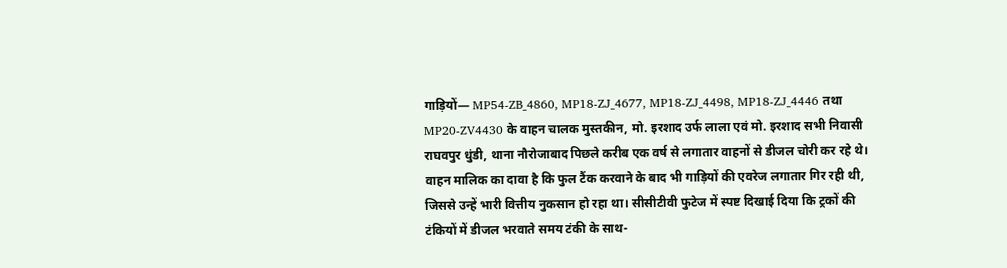गाड़ियों— MP54-ZB_4860, MP18-ZJ_4677, MP18-ZJ_4498, MP18-ZJ_4446 तथा MP20-ZV4430 के वाहन चालक मुस्तकीन, मो. इरशाद उर्फ लाला एवं मो. इरशाद सभी निवासी राघवपुर धुंडी, थाना नौरोजाबाद पिछले करीब एक वर्ष से लगातार वाहनों से डीजल चोरी कर रहे थे।
वाहन मालिक का दावा है कि फुल टैंक करवाने के बाद भी गाड़ियों की एवरेज लगातार गिर रही थी, जिससे उन्हें भारी वित्तीय नुकसान हो रहा था। सीसीटीवी फुटेज में स्पष्ट दिखाई दिया कि ट्रकों की टंकियों में डीजल भरवाते समय टंकी के साथ-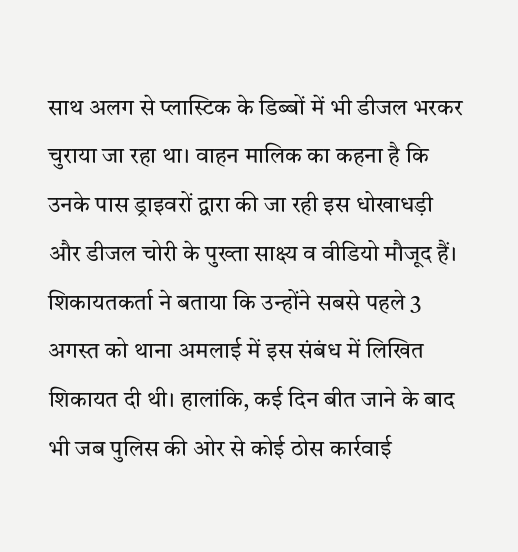साथ अलग से प्लास्टिक के डिब्बों में भी डीजल भरकर चुराया जा रहा था। वाहन मालिक का कहना है कि उनके पास ड्राइवरों द्वारा की जा रही इस धोखाधड़ी और डीजल चोरी के पुख्ता साक्ष्य व वीडियो मौजूद हैं।
शिकायतकर्ता ने बताया कि उन्होंने सबसे पहले 3 अगस्त को थाना अमलाई में इस संबंध में लिखित शिकायत दी थी। हालांकि, कई दिन बीत जाने के बाद भी जब पुलिस की ओर से कोई ठोस कार्रवाई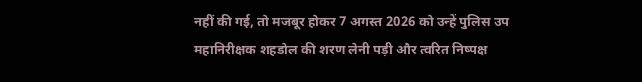नहीं की गई, तो मजबूर होकर 7 अगस्त 2026 को उन्हें पुलिस उप महानिरीक्षक शहडोल की शरण लेनी पड़ी और त्वरित निष्पक्ष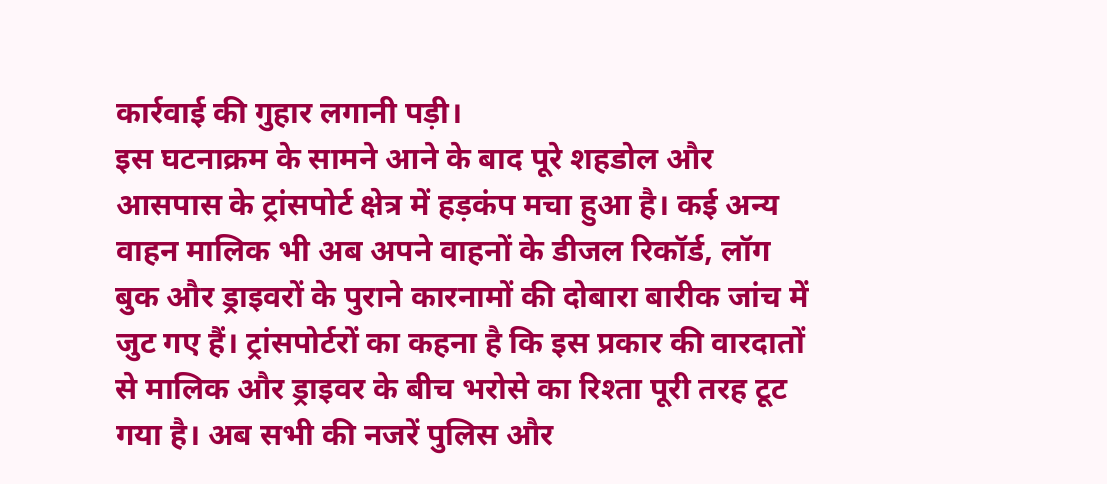कार्रवाई की गुहार लगानी पड़ी।
इस घटनाक्रम के सामने आने के बाद पूरे शहडोल और आसपास के ट्रांसपोर्ट क्षेत्र में हड़कंप मचा हुआ है। कई अन्य वाहन मालिक भी अब अपने वाहनों के डीजल रिकॉर्ड, लॉग बुक और ड्राइवरों के पुराने कारनामों की दोबारा बारीक जांच में जुट गए हैं। ट्रांसपोर्टरों का कहना है कि इस प्रकार की वारदातों से मालिक और ड्राइवर के बीच भरोसे का रिश्ता पूरी तरह टूट गया है। अब सभी की नजरें पुलिस और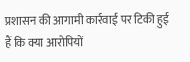प्रशासन की आगामी कार्रवाई पर टिकी हुई हैं कि क्या आरोपियों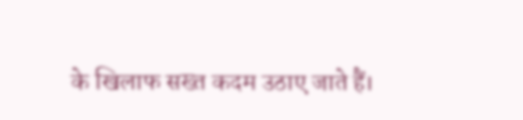के खिलाफ सख्त कदम उठाए जाते हैं।